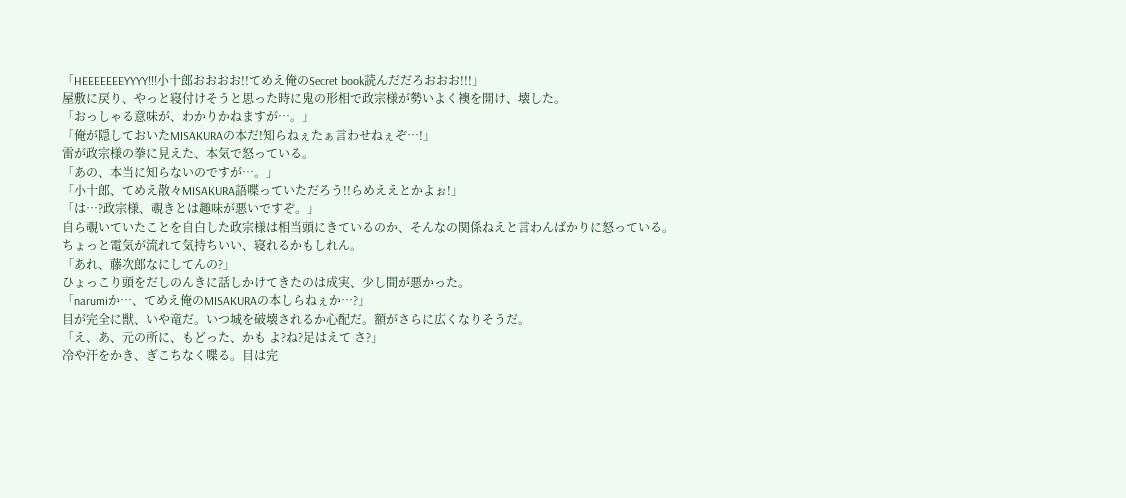「HEEEEEEEYYYY!!!小十郎おおおお!!てめえ俺のSecret book読んだだろおおお!!!」
屋敷に戻り、やっと寝付けそうと思った時に鬼の形相で政宗様が勢いよく襖を開け、壊した。
「おっしゃる意味が、わかりかねますが…。」
「俺が隠しておいたMISAKURAの本だ!知らねぇたぁ言わせねぇぞ…!」
雷が政宗様の拳に見えた、本気で怒っている。
「あの、本当に知らないのですが…。」
「小十郎、てめえ散々MISAKURA語喋っていただろう!!らめええとかよぉ!」
「は…?政宗様、覗きとは趣味が悪いですぞ。」
自ら覗いていたことを自白した政宗様は相当頭にきているのか、そんなの関係ねえと言わんばかりに怒っている。
ちょっと電気が流れて気持ちいい、寝れるかもしれん。
「あれ、藤次郎なにしてんの?」
ひょっこり頭をだしのんきに話しかけてきたのは成実、少し間が悪かった。
「narumiか…、てめえ俺のMISAKURAの本しらねぇか…?」
目が完全に獣、いや竜だ。いつ城を破壊されるか心配だ。額がさらに広くなりそうだ。
「え、あ、元の所に、もどった、かも よ?ね?足はえて さ?」
冷や汗をかき、ぎこちなく喋る。目は完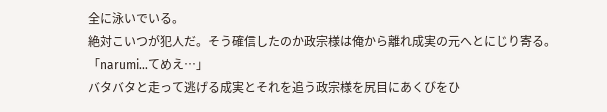全に泳いでいる。
絶対こいつが犯人だ。そう確信したのか政宗様は俺から離れ成実の元へとにじり寄る。
「narumi…てめえ…」
バタバタと走って逃げる成実とそれを追う政宗様を尻目にあくびをひ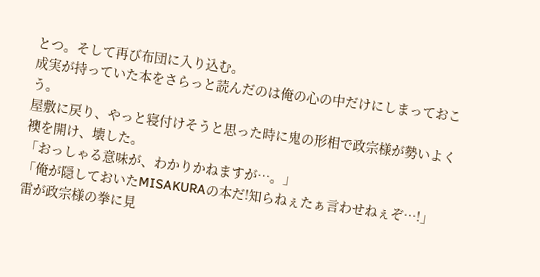とつ。そして再び布団に入り込む。
成実が持っていた本をさらっと読んだのは俺の心の中だけにしまっておこう。
屋敷に戻り、やっと寝付けそうと思った時に鬼の形相で政宗様が勢いよく襖を開け、壊した。
「おっしゃる意味が、わかりかねますが…。」
「俺が隠しておいたMISAKURAの本だ!知らねぇたぁ言わせねぇぞ…!」
雷が政宗様の拳に見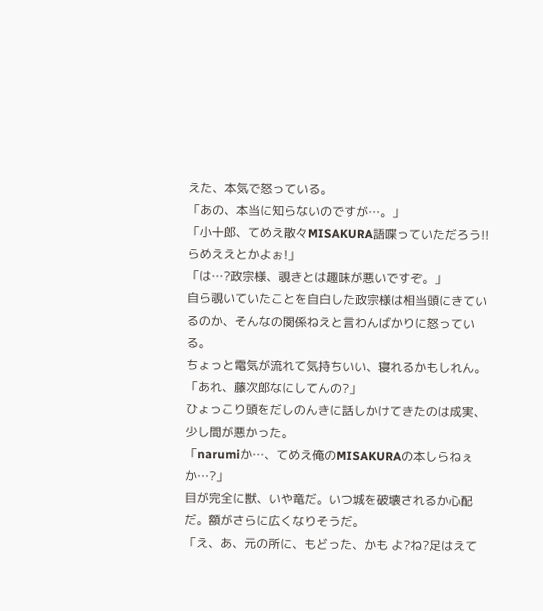えた、本気で怒っている。
「あの、本当に知らないのですが…。」
「小十郎、てめえ散々MISAKURA語喋っていただろう!!らめええとかよぉ!」
「は…?政宗様、覗きとは趣味が悪いですぞ。」
自ら覗いていたことを自白した政宗様は相当頭にきているのか、そんなの関係ねえと言わんばかりに怒っている。
ちょっと電気が流れて気持ちいい、寝れるかもしれん。
「あれ、藤次郎なにしてんの?」
ひょっこり頭をだしのんきに話しかけてきたのは成実、少し間が悪かった。
「narumiか…、てめえ俺のMISAKURAの本しらねぇか…?」
目が完全に獣、いや竜だ。いつ城を破壊されるか心配だ。額がさらに広くなりそうだ。
「え、あ、元の所に、もどった、かも よ?ね?足はえて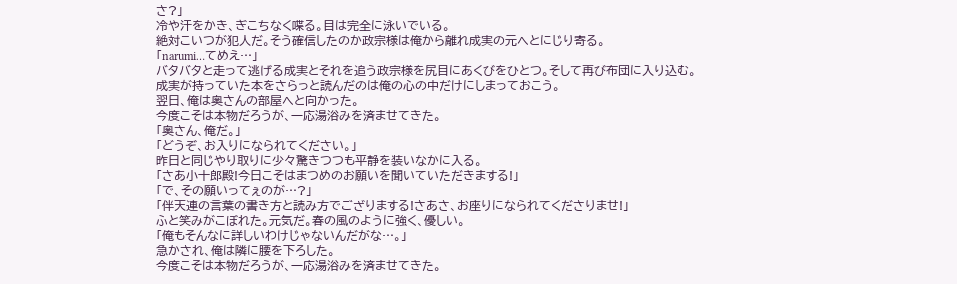さ?」
冷や汗をかき、ぎこちなく喋る。目は完全に泳いでいる。
絶対こいつが犯人だ。そう確信したのか政宗様は俺から離れ成実の元へとにじり寄る。
「narumi…てめえ…」
バタバタと走って逃げる成実とそれを追う政宗様を尻目にあくびをひとつ。そして再び布団に入り込む。
成実が持っていた本をさらっと読んだのは俺の心の中だけにしまっておこう。
翌日、俺は奥さんの部屋へと向かった。
今度こそは本物だろうが、一応湯浴みを済ませてきた。
「奥さん、俺だ。」
「どうぞ、お入りになられてください。」
昨日と同じやり取りに少々驚きつつも平静を装いなかに入る。
「さあ小十郎殿!今日こそはまつめのお願いを聞いていただきまする!」
「で、その願いってぇのが…?」
「伴天連の言葉の書き方と読み方でござりまする!さあさ、お座りになられてくださりませ!」
ふと笑みがこぼれた。元気だ。春の風のように強く、優しい。
「俺もそんなに詳しいわけじゃないんだがな…。」
急かされ、俺は隣に腰を下ろした。
今度こそは本物だろうが、一応湯浴みを済ませてきた。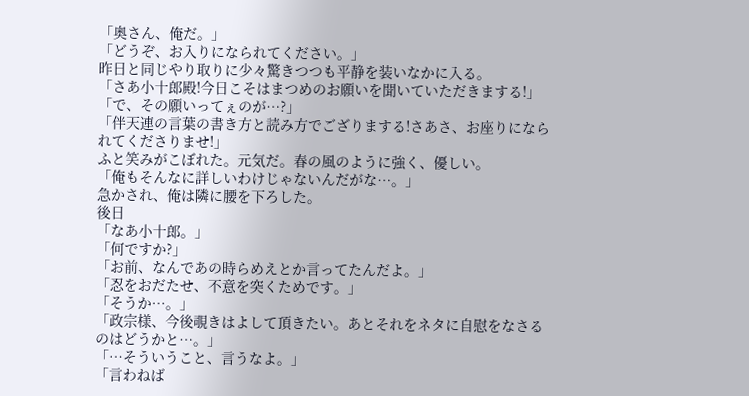「奥さん、俺だ。」
「どうぞ、お入りになられてください。」
昨日と同じやり取りに少々驚きつつも平静を装いなかに入る。
「さあ小十郎殿!今日こそはまつめのお願いを聞いていただきまする!」
「で、その願いってぇのが…?」
「伴天連の言葉の書き方と読み方でござりまする!さあさ、お座りになられてくださりませ!」
ふと笑みがこぼれた。元気だ。春の風のように強く、優しい。
「俺もそんなに詳しいわけじゃないんだがな…。」
急かされ、俺は隣に腰を下ろした。
後日
「なあ小十郎。」
「何ですか?」
「お前、なんであの時らめえとか言ってたんだよ。」
「忍をおだたせ、不意を突くためです。」
「そうか…。」
「政宗様、今後覗きはよして頂きたい。あとそれをネタに自慰をなさるのはどうかと…。」
「…そういうこと、言うなよ。」
「言わねば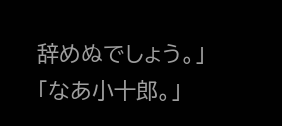辞めぬでしょう。」
「なあ小十郎。」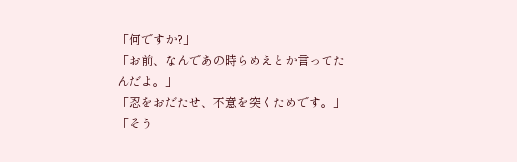「何ですか?」
「お前、なんであの時らめえとか言ってたんだよ。」
「忍をおだたせ、不意を突くためです。」
「そう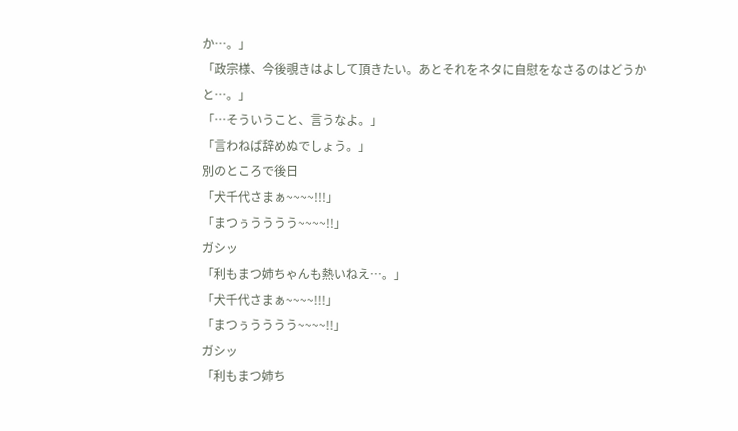か…。」
「政宗様、今後覗きはよして頂きたい。あとそれをネタに自慰をなさるのはどうかと…。」
「…そういうこと、言うなよ。」
「言わねば辞めぬでしょう。」
別のところで後日
「犬千代さまぁ~~~~!!!」
「まつぅうううう~~~~!!」
ガシッ
「利もまつ姉ちゃんも熱いねえ…。」
「犬千代さまぁ~~~~!!!」
「まつぅうううう~~~~!!」
ガシッ
「利もまつ姉ち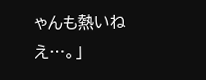ゃんも熱いねえ…。」